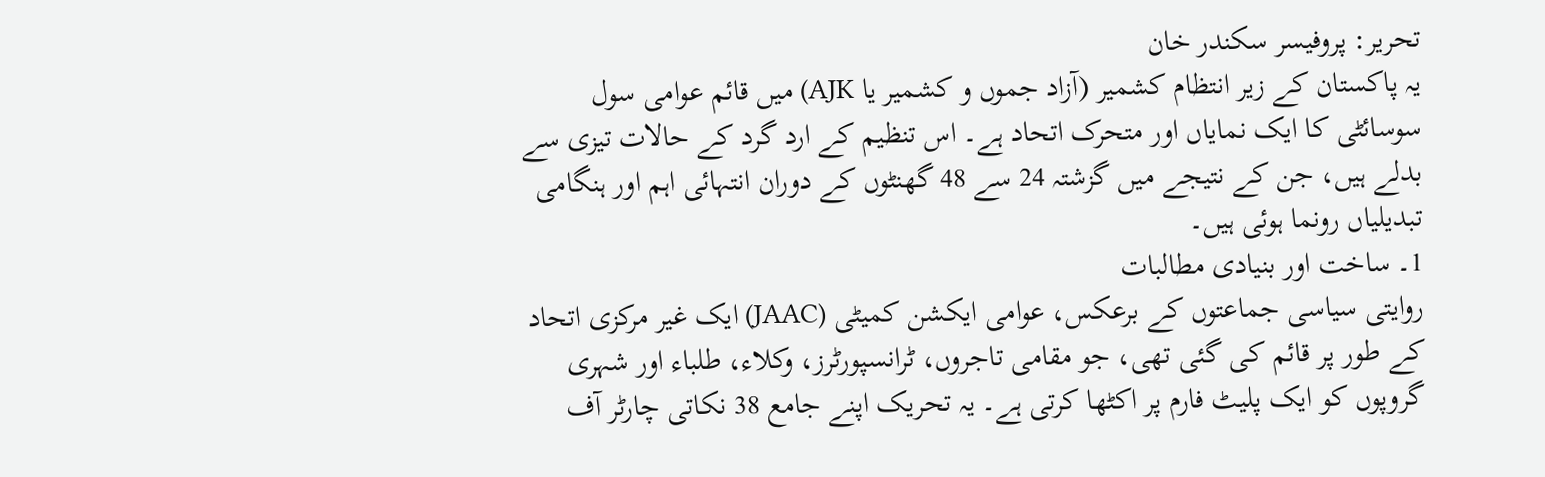تحریر: پروفیسر سکندر خان
یہ پاکستان کے زیر انتظام کشمیر (آزاد جموں و کشمیر یا AJK) میں قائم عوامی سول سوسائٹی کا ایک نمایاں اور متحرک اتحاد ہے۔ اس تنظیم کے ارد گرد کے حالات تیزی سے بدلے ہیں، جن کے نتیجے میں گزشتہ 24 سے 48 گھنٹوں کے دوران انتہائی اہم اور ہنگامی تبدیلیاں رونما ہوئی ہیں۔
1۔ ساخت اور بنیادی مطالبات
روایتی سیاسی جماعتوں کے برعکس، عوامی ایکشن کمیٹی (JAAC) ایک غیر مرکزی اتحاد کے طور پر قائم کی گئی تھی، جو مقامی تاجروں، ٹرانسپورٹرز، وکلاء، طلباء اور شہری گروپوں کو ایک پلیٹ فارم پر اکٹھا کرتی ہے۔ یہ تحریک اپنے جامع 38 نکاتی چارٹر آف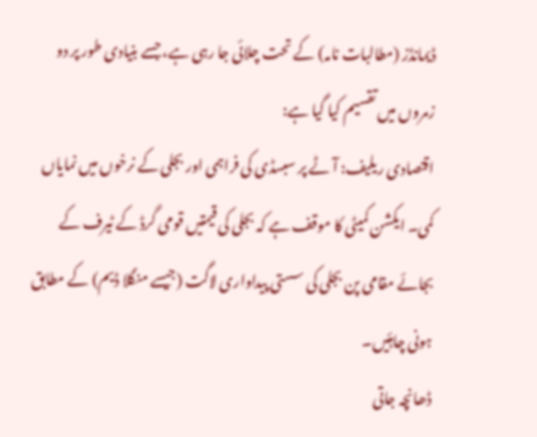ڈیمانڈز (مطالبات نامہ) کے تحت چلائی جا رہی ہے، جسے بنیادی طور پر دو زمروں میں تقسیم کیا گیا ہے:
اقتصادی ریلیف: آٹے پر سبسڈی کی فراہمی اور بجلی کے نرخوں میں نمایاں کمی۔ ایکشن کمیٹی کا موقف ہے کہ بجلی کی قیمتیں قومی گرڈ کے ٹیرف کے بجائے مقامی پن بجلی کی سستی پیداواری لاگت (جیسے منگلا ڈیم) کے مطابق ہونی چاہئیں۔
ڈھانچہ جاتی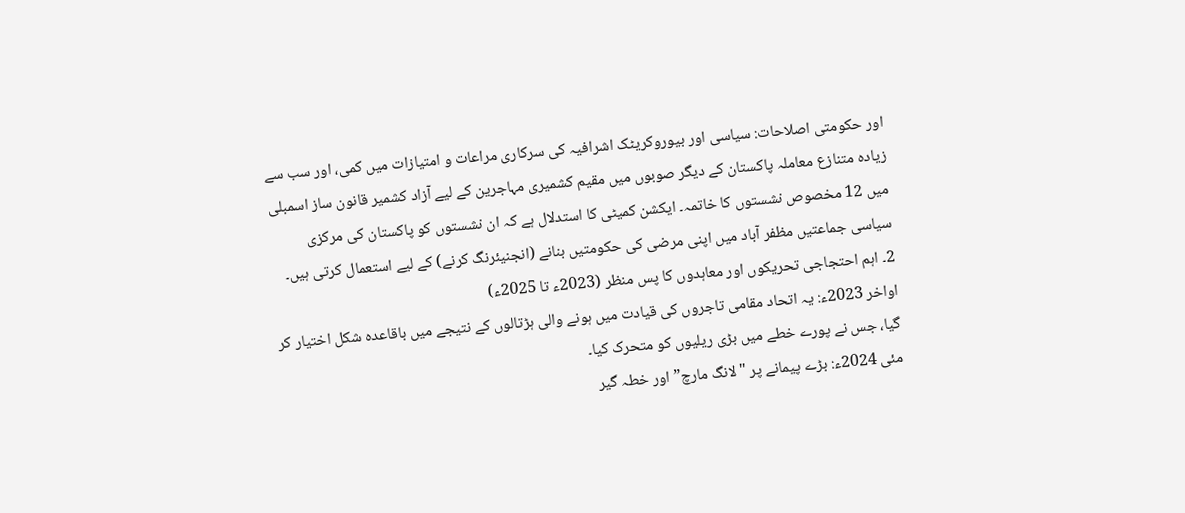اور حکومتی اصلاحات: سیاسی اور بیوروکریٹک اشرافیہ کی سرکاری مراعات و امتیازات میں کمی، اور سب سے زیادہ متنازع معاملہ پاکستان کے دیگر صوبوں میں مقیم کشمیری مہاجرین کے لیے آزاد کشمیر قانون ساز اسمبلی میں 12 مخصوص نشستوں کا خاتمہ۔ ایکشن کمیٹی کا استدلال ہے کہ ان نشستوں کو پاکستان کی مرکزی سیاسی جماعتیں مظفر آباد میں اپنی مرضی کی حکومتیں بنانے (انجنیئرنگ کرنے) کے لیے استعمال کرتی ہیں۔
2۔ اہم احتجاجی تحریکوں اور معاہدوں کا پس منظر (2023ء تا 2025ء)
اواخر 2023ء: یہ اتحاد مقامی تاجروں کی قیادت میں ہونے والی ہڑتالوں کے نتیجے میں باقاعدہ شکل اختیار کر گیا، جس نے پورے خطے میں بڑی ریلیوں کو متحرک کیا۔
مئی 2024ء: بڑے پیمانے پر "لانگ مارچ” اور خطہ گیر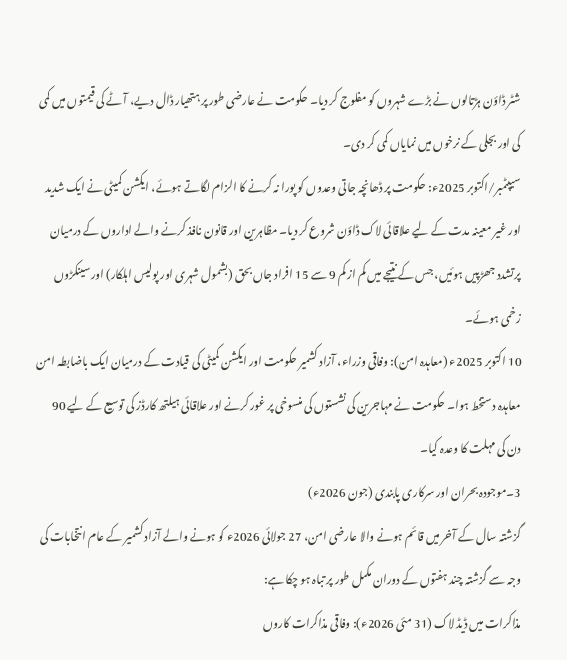شٹر ڈاؤن ہڑتالوں نے بڑے شہروں کو مفلوج کر دیا۔ حکومت نے عارضی طور پر ہتھیار ڈال دیے، آٹے کی قیمتوں میں کمی کی اور بجلی کے نرخوں میں نمایاں کمی کر دی۔
سیپٹمبر/اکتوبر 2025ء: حکومت پر ڈھانچہ جاتی وعدوں کو پورا نہ کرنے کا الزام لگاتے ہوئے، ایکشن کمیٹی نے ایک شدید اور غیر معینہ مدت کے لیے علاقائی لاک ڈاؤن شروع کر دیا۔ مظاہرین اور قانون نافذ کرنے والے اداروں کے درمیان پرتشدد جھڑپیں ہوئیں، جس کے نتیجے میں کم از کم 9 سے 15 افراد جاں بحق (بشمول شہری اور پولیس اہلکار) اور سینکڑوں زخمی ہوئے۔
10 اکتوبر 2025ء (معاہدہ امن): وفاقی وزراء، آزاد کشمیر حکومت اور ایکشن کمیٹی کی قیادت کے درمیان ایک باضابطہ امن معاہدہ دستخط ہوا۔ حکومت نے مہاجرین کی نشستوں کی منسوخی پر غور کرنے اور علاقائی ہیلتھ کارڈز کی توسیع کے لیے 90 دن کی مہلت کا وعدہ کیا۔
3۔موجودہ بحران اور سرکاری پابندی (جون 2026ء)
گزشتہ سال کے آخر میں قائم ہونے والا عارضی امن، 27 جولائی 2026ء کو ہونے والے آزاد کشمیر کے عام انتخابات کی وجہ سے گزشتہ چند ہفتوں کے دوران مکمل طور پر تباہ ہو چکا ہے:
مذاکرات میں ڈیڈ لاک (31 مئی 2026ء): وفاقی مذاکرات کاروں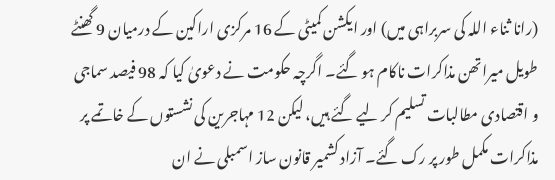(رانا ثناء اللہ کی سربراہی میں) اور ایکشن کمیٹی کے 16 مرکزی اراکین کے درمیان 9 گھنٹے طویل میراتھن مذاکرات ناکام ہو گئے۔ اگرچہ حکومت نے دعویٰ کیا کہ 98 فیصد سماجی و اقتصادی مطالبات تسلیم کر لیے گئے ہیں، لیکن 12 مہاجرین کی نشستوں کے خاتمے پر مذاکرات مکمل طور پر رک گئے۔ آزاد کشمیر قانون ساز اسمبلی نے ان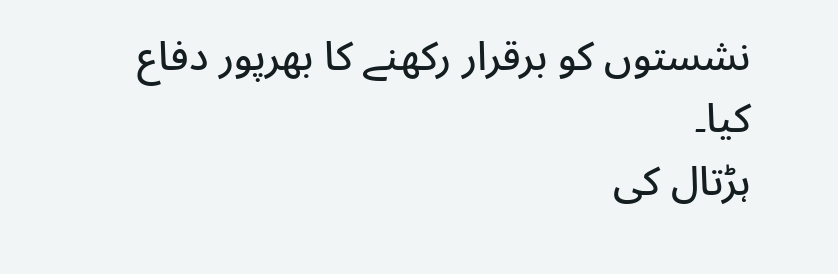نشستوں کو برقرار رکھنے کا بھرپور دفاع کیا۔
ہڑتال کی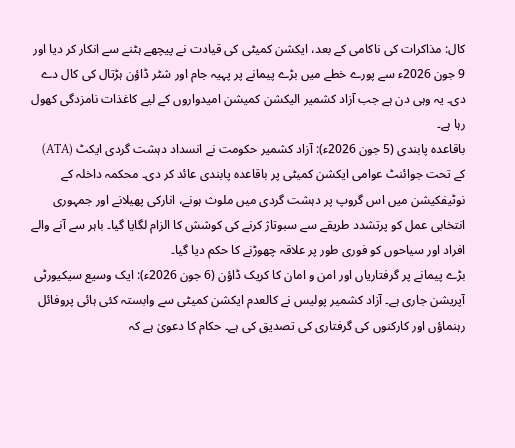کال: مذاکرات کی ناکامی کے بعد، ایکشن کمیٹی کی قیادت نے پیچھے ہٹنے سے انکار کر دیا اور 9 جون 2026ء سے پورے خطے میں بڑے پیمانے پر پہیہ جام اور شٹر ڈاؤن ہڑتال کی کال دے دی۔ یہ وہی دن ہے جب آزاد کشمیر الیکشن کمیشن امیدواروں کے لیے کاغذات نامزدگی کھول رہا ہے۔
باقاعدہ پابندی (5 جون 2026ء): آزاد کشمیر حکومت نے انسداد دہشت گردی ایکٹ (ATA) کے تحت جوائنٹ عوامی ایکشن کمیٹی پر باقاعدہ پابندی عائد کر دی۔ محکمہ داخلہ کے نوٹیفکیشن میں اس گروپ پر دہشت گردی میں ملوث ہونے، انارکی پھیلانے اور جمہوری انتخابی عمل کو پرتشدد طریقے سے سبوتاژ کرنے کی کوشش کا الزام لگایا گیا۔ باہر سے آنے والے افراد اور سیاحوں کو فوری طور پر علاقہ چھوڑنے کا حکم دیا گیا۔
بڑے پیمانے پر گرفتاریاں اور امن و امان کا کریک ڈاؤن (6 جون 2026ء): ایک وسیع سیکیورٹی آپریشن جاری ہے۔ آزاد کشمیر پولیس نے کالعدم ایکشن کمیٹی سے وابستہ کئی ہائی پروفائل رہنماؤں اور کارکنوں کی گرفتاری کی تصدیق کی ہے۔ حکام کا دعویٰ ہے کہ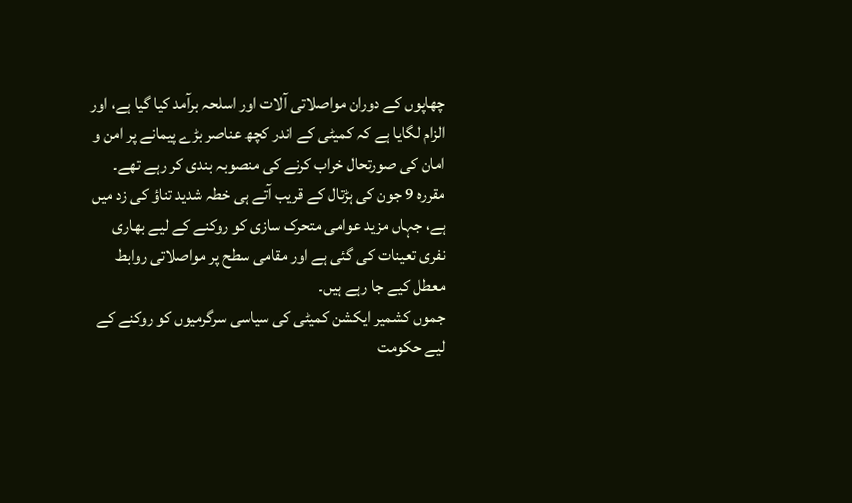چھاپوں کے دوران مواصلاتی آلات اور اسلحہ برآمد کیا گیا ہے، اور الزام لگایا ہے کہ کمیٹی کے اندر کچھ عناصر بڑے پیمانے پر امن و امان کی صورتحال خراب کرنے کی منصوبہ بندی کر رہے تھے۔
مقررہ 9 جون کی ہڑتال کے قریب آتے ہی خطہ شدید تناؤ کی زد میں ہے، جہاں مزید عوامی متحرک سازی کو روکنے کے لیے بھاری نفری تعینات کی گئی ہے اور مقامی سطح پر مواصلاتی روابط معطل کیے جا رہے ہیں۔
جموں کشمیر ایکشن کمیٹی کی سیاسی سرگرمیوں کو روکنے کے لیے حکومت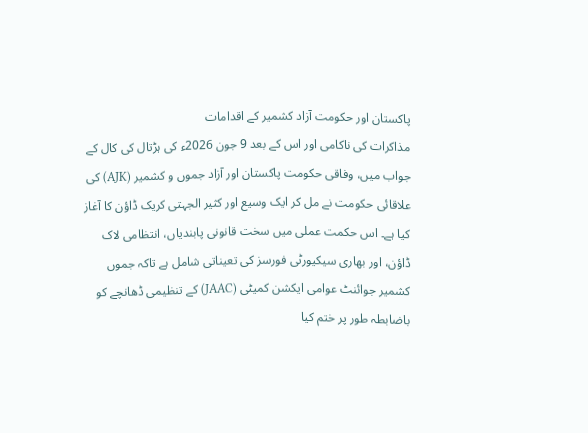پاکستان اور حکومت آزاد کشمیر کے اقدامات
مذاکرات کی ناکامی اور اس کے بعد 9 جون 2026ء کی ہڑتال کی کال کے جواب میں، وفاقی حکومت پاکستان اور آزاد جموں و کشمیر (AJK) کی علاقائی حکومت نے مل کر ایک وسیع اور کثیر الجہتی کریک ڈاؤن کا آغاز کیا ہے۔ اس حکمت عملی میں سخت قانونی پابندیاں، انتظامی لاک ڈاؤن، اور بھاری سیکیورٹی فورسز کی تعیناتی شامل ہے تاکہ جموں کشمیر جوائنٹ عوامی ایکشن کمیٹی (JAAC) کے تنظیمی ڈھانچے کو باضابطہ طور پر ختم کیا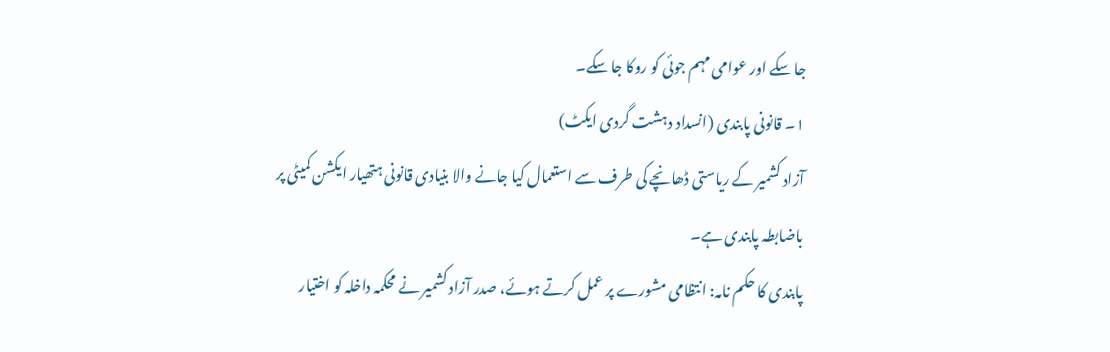جا سکے اور عوامی مہم جوئی کو روکا جا سکے۔
۱۔ قانونی پابندی (انسداد دہشت گردی ایکٹ)
آزاد کشمیر کے ریاستی ڈھانچے کی طرف سے استعمال کیا جانے والا بنیادی قانونی ہتھیار ایکشن کمیٹی پر باضابطہ پابندی ہے۔
پابندی کا حکم نامہ: انتظامی مشورے پر عمل کرتے ہوئے، صدر آزاد کشمیر نے محکمہ داخلہ کو اختیار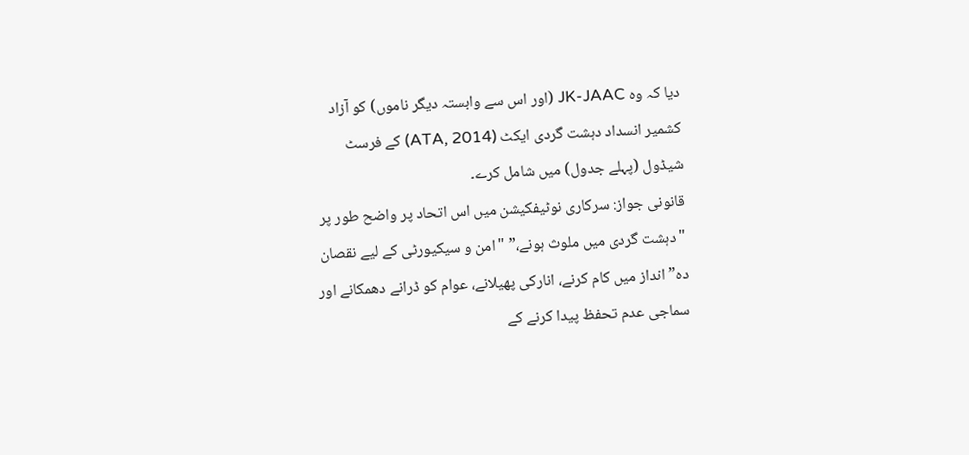دیا کہ وہ JK-JAAC (اور اس سے وابستہ دیگر ناموں) کو آزاد کشمیر انسداد دہشت گردی ایکٹ (ATA, 2014) کے فرسٹ شیڈول (پہلے جدول) میں شامل کرے۔
قانونی جواز: سرکاری نوٹیفکیشن میں اس اتحاد پر واضح طور پر "دہشت گردی میں ملوث ہونے،” "امن و سیکیورٹی کے لیے نقصان دہ” انداز میں کام کرنے، انارکی پھیلانے، عوام کو ڈرانے دھمکانے اور سماجی عدم تحفظ پیدا کرنے کے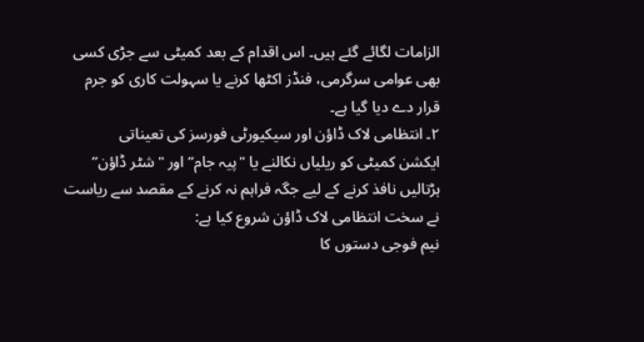الزامات لگائے گئے ہیں۔ اس اقدام کے بعد کمیٹی سے جڑی کسی بھی عوامی سرگرمی، فنڈز اکٹھا کرنے یا سہولت کاری کو جرم قرار دے دیا گیا ہے۔
۲۔ انتظامی لاک ڈاؤن اور سیکیورٹی فورسز کی تعیناتی
ایکشن کمیٹی کو ریلیاں نکالنے یا "پیہ جام” اور "شٹر ڈاؤن” ہڑتالیں نافذ کرنے کے لیے جگہ فراہم نہ کرنے کے مقصد سے ریاست نے سخت انتظامی لاک ڈاؤن شروع کیا ہے:
نیم فوجی دستوں کا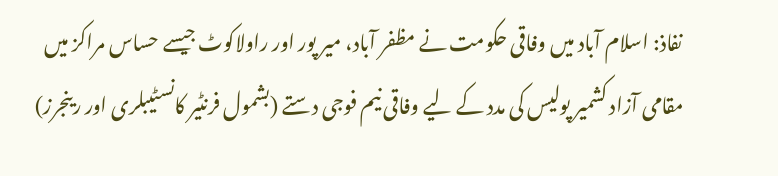نفاذ: اسلام آباد میں وفاقی حکومت نے مظفر آباد، میر پور اور راولاکوٹ جیسے حساس مراکز میں مقامی آزاد کشمیر پولیس کی مدد کے لیے وفاقی نیم فوجی دستے (بشمول فرنٹیر کانسٹیبلری اور رینجرز)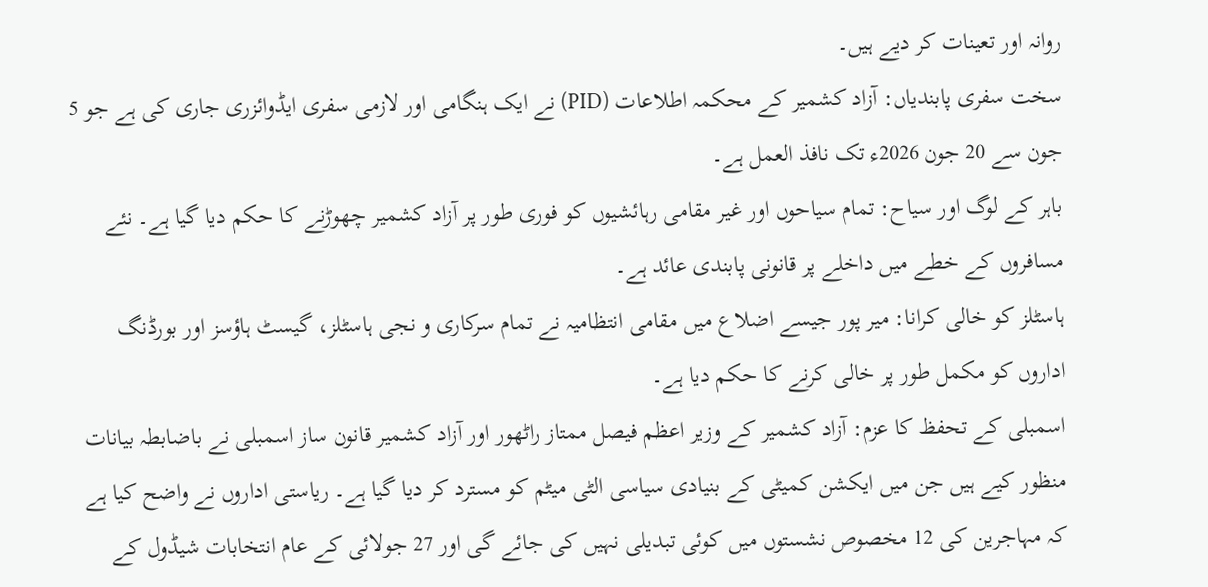روانہ اور تعینات کر دیے ہیں۔
سخت سفری پابندیاں: آزاد کشمیر کے محکمہ اطلاعات (PID) نے ایک ہنگامی اور لازمی سفری ایڈوائزری جاری کی ہے جو 5 جون سے 20 جون 2026ء تک نافذ العمل ہے۔
باہر کے لوگ اور سیاح: تمام سیاحوں اور غیر مقامی رہائشیوں کو فوری طور پر آزاد کشمیر چھوڑنے کا حکم دیا گیا ہے۔ نئے مسافروں کے خطے میں داخلے پر قانونی پابندی عائد ہے۔
ہاسٹلز کو خالی کرانا: میر پور جیسے اضلاع میں مقامی انتظامیہ نے تمام سرکاری و نجی ہاسٹلز، گیسٹ ہاؤسز اور بورڈنگ اداروں کو مکمل طور پر خالی کرنے کا حکم دیا ہے۔
اسمبلی کے تحفظ کا عزم: آزاد کشمیر کے وزیر اعظم فیصل ممتاز راٹھور اور آزاد کشمیر قانون ساز اسمبلی نے باضابطہ بیانات منظور کیے ہیں جن میں ایکشن کمیٹی کے بنیادی سیاسی الٹی میٹم کو مسترد کر دیا گیا ہے۔ ریاستی اداروں نے واضح کیا ہے کہ مہاجرین کی 12 مخصوص نشستوں میں کوئی تبدیلی نہیں کی جائے گی اور 27 جولائی کے عام انتخابات شیڈول کے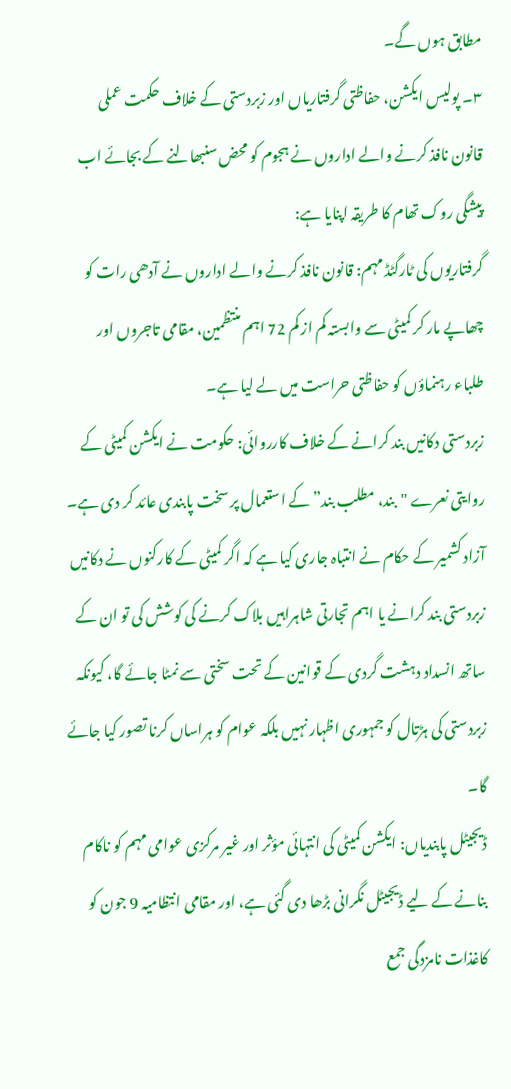مطابق ہوں گے۔
۳۔ پولیس ایکشن، حفاظتی گرفتاریاں اور زبردستی کے خلاف حکمت عملی
قانون نافذ کرنے والے اداروں نے ہجوم کو محض سنبھالنے کے بجائے اب پیشگی روک تھام کا طریقہ اپنایا ہے:
گرفتاریوں کی ٹارگٹڈ مہم: قانون نافذ کرنے والے اداروں نے آدھی رات کو چھاپے مار کر کمیٹی سے وابستہ کم از کم 72 اہم منتظمین، مقامی تاجروں اور طلباء رہنماؤں کو حفاظتی حراست میں لے لیا ہے۔
زبردستی دکانیں بند کرانے کے خلاف کارروائی: حکومت نے ایکشن کمیٹی کے روایتی نعرے "بند، مطلب بند” کے استعمال پر سخت پابندی عائد کر دی ہے۔ آزاد کشمیر کے حکام نے انتباہ جاری کیا ہے کہ اگر کمیٹی کے کارکنوں نے دکانیں زبردستی بند کرانے یا اہم تجارتی شاہراہیں بلاک کرنے کی کوشش کی تو ان کے ساتھ انسداد دہشت گردی کے قوانین کے تحت سختی سے نمٹا جائے گا، کیونکہ زبردستی کی ہڑتال کو جمہوری اظہار نہیں بلکہ عوام کو ہراساں کرنا تصور کیا جائے گا۔
ڈیجیٹل پابندیاں: ایکشن کمیٹی کی انتہائی مؤثر اور غیر مرکزی عوامی مہم کو ناکام بنانے کے لیے ڈیجیٹل نگرانی بڑھا دی گئی ہے، اور مقامی انتظامیہ 9 جون کو کاغذات نامزدگی جمع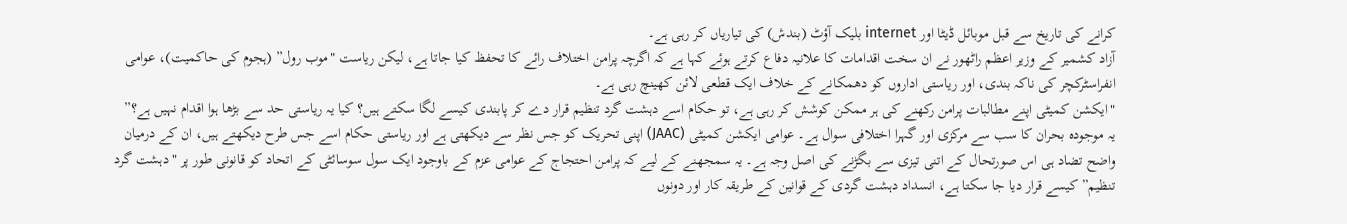کرانے کی تاریخ سے قبل موبائل ڈیٹا اور internet بلیک آؤٹ (بندش) کی تیاریاں کر رہی ہے۔
آزاد کشمیر کے وزیر اعظم راٹھور نے ان سخت اقدامات کا علانیہ دفاع کرتے ہوئے کہا ہے کہ اگرچہ پرامن اختلاف رائے کا تحفظ کیا جاتا ہے، لیکن ریاست "موب رول” (ہجوم کی حاکمیت)، عوامی انفراسٹرکچر کی ناکہ بندی، اور ریاستی اداروں کو دھمکانے کے خلاف ایک قطعی لائن کھینچ رہی ہے۔
"ایکشن کمیٹی اپنے مطالبات پرامن رکھنے کی ہر ممکن کوشش کر رہی ہے، تو حکام اسے دہشت گرد تنظیم قرار دے کر پابندی کیسے لگا سکتے ہیں؟ کیا یہ ریاستی حد سے بڑھا ہوا اقدام نہیں ہے؟”
یہ موجودہ بحران کا سب سے مرکزی اور گہرا اختلافی سوال ہے۔ عوامی ایکشن کمیٹی (JAAC) اپنی تحریک کو جس نظر سے دیکھتی ہے اور ریاستی حکام اسے جس طرح دیکھتے ہیں، ان کے درمیان واضح تضاد ہی اس صورتحال کے اتنی تیزی سے بگڑنے کی اصل وجہ ہے۔ یہ سمجھنے کے لیے کہ پرامن احتجاج کے عوامی عزم کے باوجود ایک سول سوسائٹی کے اتحاد کو قانونی طور پر "دہشت گرد تنظیم” کیسے قرار دیا جا سکتا ہے، انسداد دہشت گردی کے قوانین کے طریقہ کار اور دونوں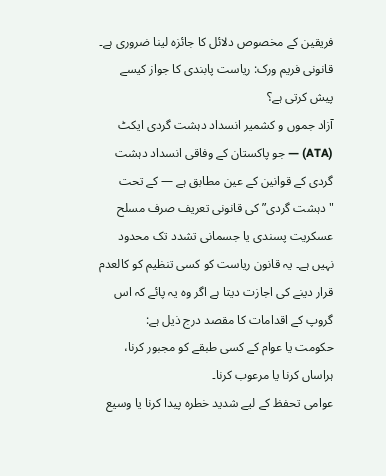فریقین کے مخصوص دلائل کا جائزہ لینا ضروری ہے۔
قانونی فریم ورک: ریاست پابندی کا جواز کیسے پیش کرتی ہے؟
آزاد جموں و کشمیر انسداد دہشت گردی ایکٹ (ATA) — جو پاکستان کے وفاقی انسداد دہشت گردی کے قوانین کے عین مطابق ہے — کے تحت "دہشت گردی” کی قانونی تعریف صرف مسلح عسکریت پسندی یا جسمانی تشدد تک محدود نہیں ہے۔ یہ قانون ریاست کو کسی تنظیم کو کالعدم قرار دینے کی اجازت دیتا ہے اگر وہ یہ پائے کہ اس گروپ کے اقدامات کا مقصد درج ذیل ہے:
حکومت یا عوام کے کسی طبقے کو مجبور کرنا، ہراساں کرنا یا مرعوب کرنا۔
عوامی تحفظ کے لیے شدید خطرہ پیدا کرنا یا وسیع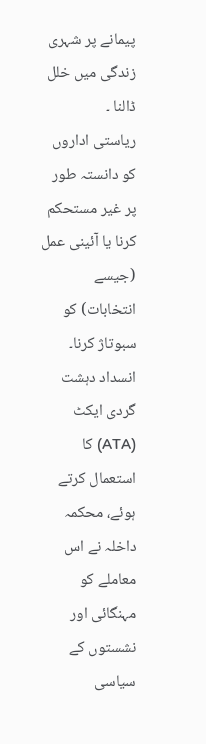پیمانے پر شہری زندگی میں خلل ڈالنا ۔
ریاستی اداروں کو دانستہ طور پر غیر مستحکم کرنا یا آئینی عمل (جیسے انتخابات) کو سبوتاژ کرنا۔
انسداد دہشت گردی ایکٹ (ATA) کا استعمال کرتے ہوئے، محکمہ داخلہ نے اس معاملے کو مہنگائی اور نشستوں کے سیاسی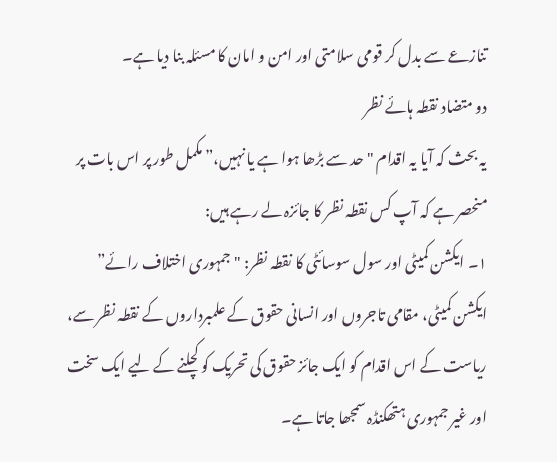تنازعے سے بدل کر قومی سلامتی اور امن و امان کا مسئلہ بنا دیا ہے۔
دو متضاد نقطہ ہائے نظر
یہ بحث کہ آیا یہ اقدام "حد سے بڑھا ہوا ہے یا نہیں،” مکمل طور پر اس بات پر منحصر ہے کہ آپ کس نقطہ نظر کا جائزہ لے رہے ہیں:
۱۔ ایکشن کمیٹی اور سول سوسائٹی کا نقطہ نظر: "جمہوری اختلاف رائے”
ایکشن کمیٹی، مقامی تاجروں اور انسانی حقوق کے علمبرداروں کے نقطہ نظر سے، ریاست کے اس اقدام کو ایک جائز حقوق کی تحریک کو کچلنے کے لیے ایک سخت اور غیر جمہوری ہتھکنڈہ سمجھا جاتا ہے۔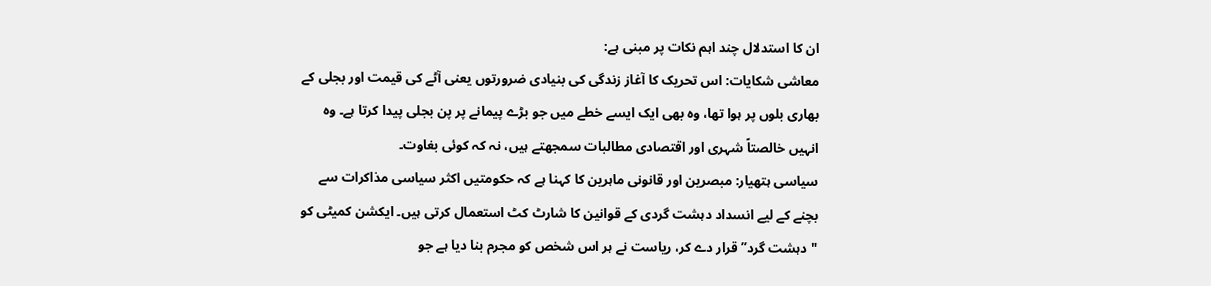ان کا استدلال چند اہم نکات پر مبنی ہے:
معاشی شکایات: اس تحریک کا آغاز زندگی کی بنیادی ضرورتوں یعنی آٹے کی قیمت اور بجلی کے بھاری بلوں پر ہوا تھا، وہ بھی ایک ایسے خطے میں جو بڑے پیمانے پر پن بجلی پیدا کرتا ہے۔ وہ انہیں خالصتاً شہری اور اقتصادی مطالبات سمجھتے ہیں، نہ کہ کوئی بغاوت۔
سیاسی ہتھیار: مبصرین اور قانونی ماہرین کا کہنا ہے کہ حکومتیں اکثر سیاسی مذاکرات سے بچنے کے لیے انسداد دہشت گردی کے قوانین کا شارٹ کٹ استعمال کرتی ہیں۔ ایکشن کمیٹی کو "دہشت گرد” قرار دے کر، ریاست نے ہر اس شخص کو مجرم بنا دیا ہے جو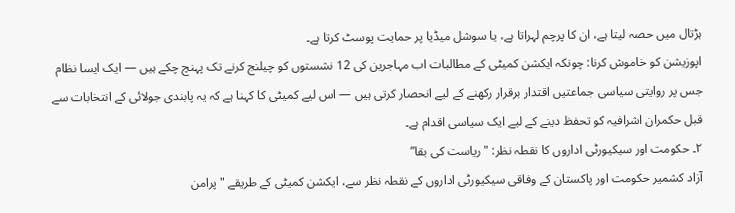ہڑتال میں حصہ لیتا ہے، ان کا پرچم لہراتا ہے، یا سوشل میڈیا پر حمایت پوسٹ کرتا ہے۔
اپوزیشن کو خاموش کرنا: چونکہ ایکشن کمیٹی کے مطالبات اب مہاجرین کی 12 نشستوں کو چیلنج کرنے تک پہنچ چکے ہیں — ایک ایسا نظام جس پر روایتی سیاسی جماعتیں اقتدار برقرار رکھنے کے لیے انحصار کرتی ہیں — اس لیے کمیٹی کا کہنا ہے کہ یہ پابندی جولائی کے انتخابات سے قبل حکمران اشرافیہ کو تحفظ دینے کے لیے ایک سیاسی اقدام ہے۔
۲۔ حکومت اور سیکیورٹی اداروں کا نقطہ نظر: "ریاست کی بقا”
آزاد کشمیر حکومت اور پاکستان کے وفاقی سیکیورٹی اداروں کے نقطہ نظر سے، ایکشن کمیٹی کے طریقے "پرامن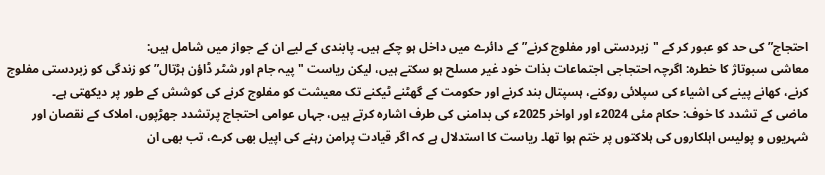احتجاج” کی حد کو عبور کر کے "زبردستی اور مفلوج کرنے” کے دائرے میں داخل ہو چکے ہیں۔ پابندی کے لیے ان کے جواز میں شامل ہیں:
معاشی سبوتاژ کا خطرہ: اگرچہ احتجاجی اجتماعات بذات خود غیر مسلح ہو سکتے ہیں، لیکن ریاست "پیہ جام اور شٹر ڈاؤن ہڑتال” کو زندگی کو زبردستی مفلوج کرنے، کھانے پینے کی اشیاء کی سپلائی روکنے، ہسپتال بند کرنے اور حکومت کے گھٹنے ٹیکنے تک معیشت کو مفلوج کرنے کی کوشش کے طور پر دیکھتی ہے۔
ماضی کے تشدد کا خوف: حکام مئی 2024ء اور اواخر 2025ء کی بدامنی کی طرف اشارہ کرتے ہیں، جہاں عوامی احتجاج پرتشدد جھڑپوں، املاک کے نقصان اور شہریوں و پولیس اہلکاروں کی ہلاکتوں پر ختم ہوا تھا۔ ریاست کا استدلال ہے کہ اگر قیادت پرامن رہنے کی اپیل بھی کرے، تب بھی ان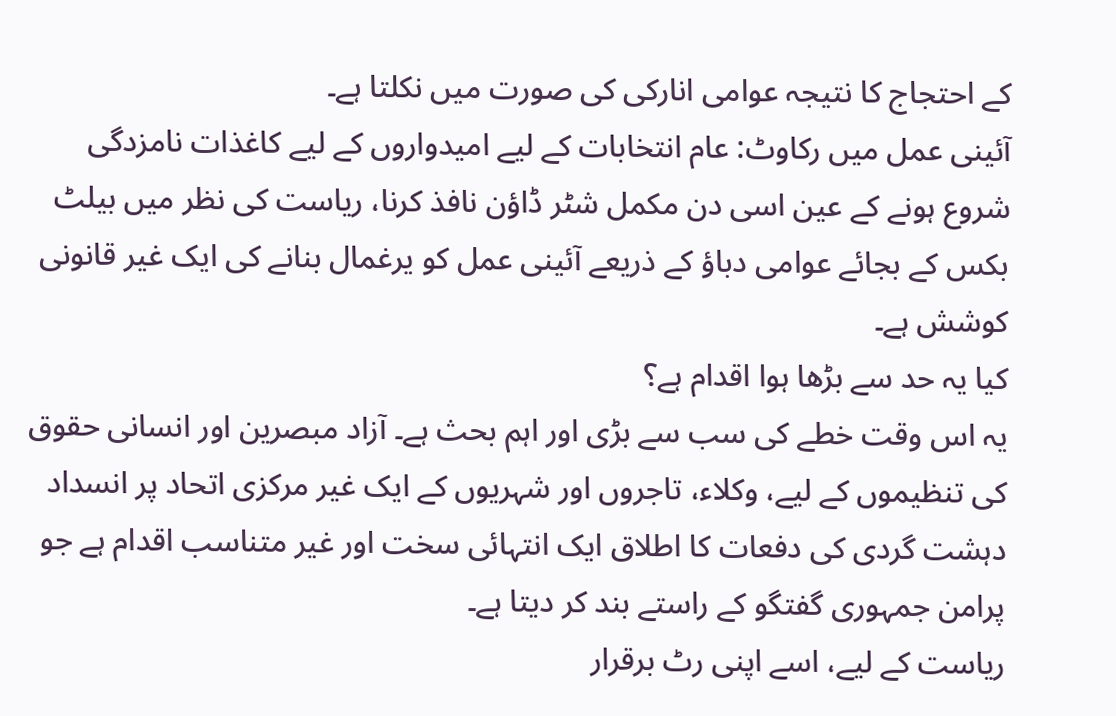کے احتجاج کا نتیجہ عوامی انارکی کی صورت میں نکلتا ہے۔
آئینی عمل میں رکاوٹ: عام انتخابات کے لیے امیدواروں کے لیے کاغذات نامزدگی شروع ہونے کے عین اسی دن مکمل شٹر ڈاؤن نافذ کرنا، ریاست کی نظر میں بیلٹ بکس کے بجائے عوامی دباؤ کے ذریعے آئینی عمل کو یرغمال بنانے کی ایک غیر قانونی کوشش ہے۔
کیا یہ حد سے بڑھا ہوا اقدام ہے؟
یہ اس وقت خطے کی سب سے بڑی اور اہم بحث ہے۔ آزاد مبصرین اور انسانی حقوق کی تنظیموں کے لیے، وکلاء، تاجروں اور شہریوں کے ایک غیر مرکزی اتحاد پر انسداد دہشت گردی کی دفعات کا اطلاق ایک انتہائی سخت اور غیر متناسب اقدام ہے جو پرامن جمہوری گفتگو کے راستے بند کر دیتا ہے۔
ریاست کے لیے، اسے اپنی رٹ برقرار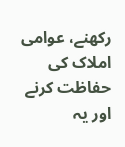رکھنے، عوامی املاک کی حفاظت کرنے اور یہ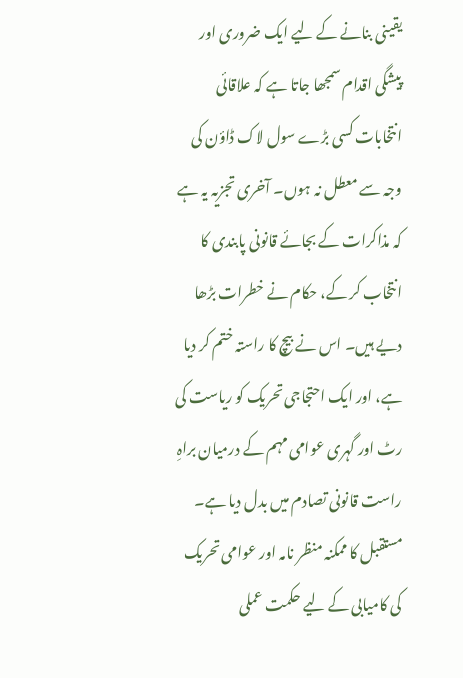یقینی بنانے کے لیے ایک ضروری اور پیشگی اقدام سمجھا جاتا ہے کہ علاقائی انتخابات کسی بڑے سول لاک ڈاؤن کی وجہ سے معطل نہ ہوں۔ آخری تجزیہ یہ ہے کہ مذاکرات کے بجائے قانونی پابندی کا انتخاب کر کے، حکام نے خطرات بڑھا دیے ہیں۔ اس نے بیچ کا راستہ ختم کر دیا ہے، اور ایک احتجاجی تحریک کو ریاست کی رٹ اور گہری عوامی مہم کے درمیان براہِ راست قانونی تصادم میں بدل دیا ہے۔
مستقبل کا ممکنہ منظر نامہ اور عوامی تحریک کی کامیابی کے لیے حکمت عملی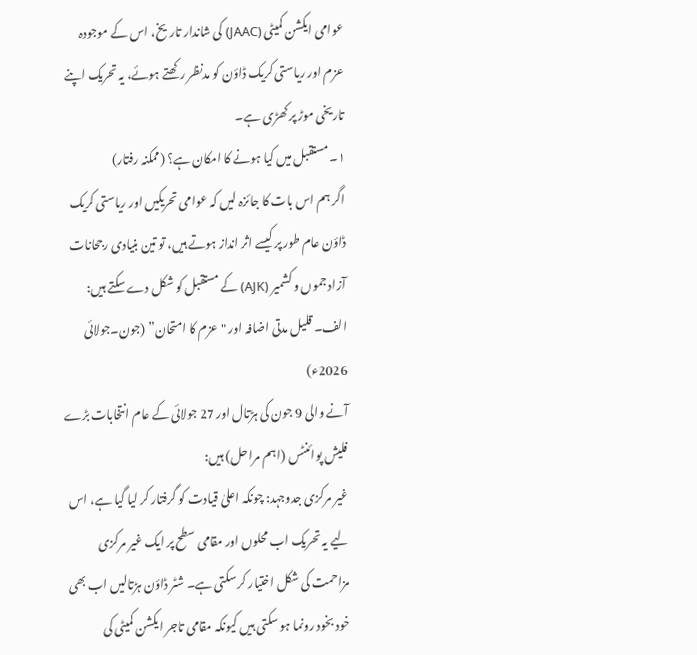عوامی ایکشن کمیٹی (JAAC) کی شاندار تاریخ، اس کے موجودہ عزم اور ریاستی کریک ڈاؤن کو مدنظر رکھتے ہوئے، یہ تحریک اپنے تاریخی موڑ پر کھڑی ہے۔
۱۔ مستقبل میں کیا ہونے کا امکان ہے؟ (ممکنہ رفتار)
اگر ہم اس بات کا جائزہ لیں کہ عوامی تحریکیں اور ریاستی کریک ڈاؤن عام طور پر کیسے اثر انداز ہوتے ہیں، تو تین بنیادی رجحانات آزاد جموں و کشمیر (AJK) کے مستقبل کو شکل دے سکتے ہیں:
الف۔ قلیل مدتی اضافہ اور "عزم کا امتحان” (جون۔جولائی 2026ء)
آنے والی 9 جون کی ہڑتال اور 27 جولائی کے عام انتخابات بڑے فلیش پوائنٹس (اہم مراحل) ہیں:
غیر مرکزی جدوجہد: چونکہ اعلیٰ قیادت کو گرفتار کر لیا گیا ہے، اس لیے یہ تحریک اب محلوں اور مقامی سطح پر ایک غیر مرکزی مزاحمت کی شکل اختیار کر سکتی ہے۔ شٹر ڈاؤن ہڑتالیں اب بھی خود بخود رونما ہو سکتی ہیں کیونکہ مقامی تاجر ایکشن کمیٹی کی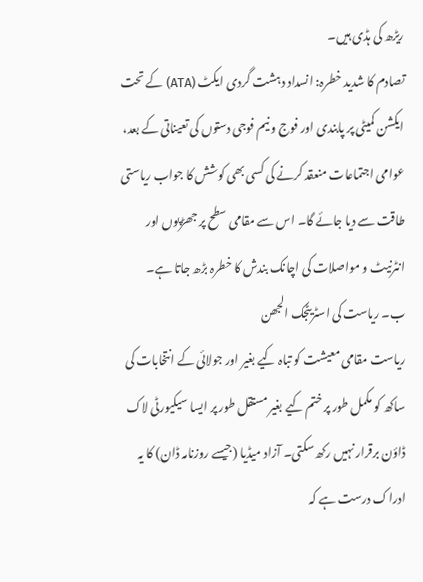ریڑھ کی ہڈی ہیں۔
تصادم کا شدید خطرہ: انسداد دہشت گردی ایکٹ (ATA) کے تحت ایکشن کمیٹی پر پابندی اور فوج و نیم فوجی دستوں کی تعیناتی کے بعد، عوامی اجتماعات منعقد کرنے کی کسی بھی کوشش کا جواب ریاستی طاقت سے دیا جائے گا۔ اس سے مقامی سطح پر جھڑپوں اور انٹرنیٹ و مواصلات کی اچانک بندش کا خطرہ بڑھ جاتا ہے۔
ب۔ ریاست کی اسٹریٹجک الجھن
ریاست مقامی معیشت کو تباہ کیے بغیر اور جولائی کے انتخابات کی ساکھ کو مکمل طور پر ختم کیے بغیر مستقل طور پر ایسا سیکیورٹی لاک ڈاؤن برقرار نہیں رکھ سکتی۔ آزاد میڈیا (جیسے روزنامہ ڈان) کا یہ ادراک درست ہے کہ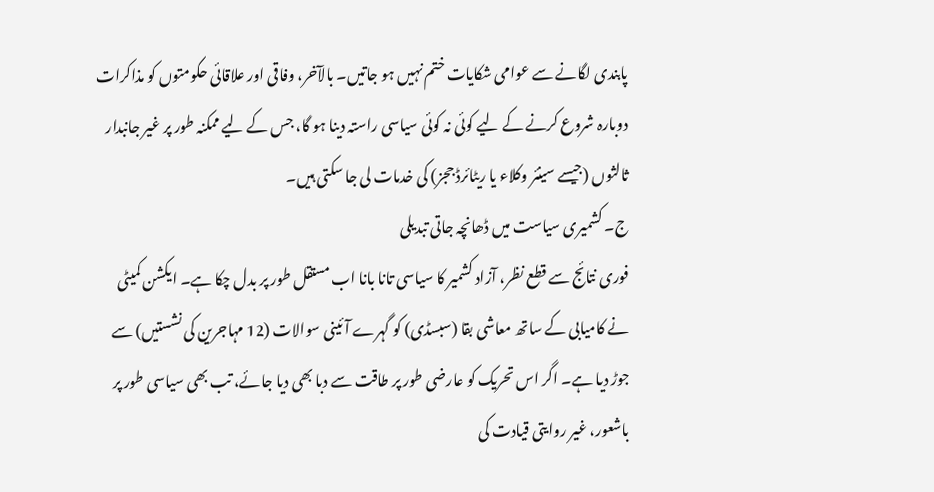پابندی لگانے سے عوامی شکایات ختم نہیں ہو جاتیں۔ بالآخر، وفاقی اور علاقائی حکومتوں کو مذاکرات دوبارہ شروع کرنے کے لیے کوئی نہ کوئی سیاسی راستہ دینا ہو گا، جس کے لیے ممکنہ طور پر غیر جانبدار ثالثوں (جیسے سینئر وکلاء یا ریٹائرڈ ججز) کی خدمات لی جا سکتی ہیں۔
ج۔ کشمیری سیاست میں ڈھانچہ جاتی تبدیلی
فوری نتائج سے قطع نظر، آزاد کشمیر کا سیاسی تانا بانا اب مستقل طور پر بدل چکا ہے۔ ایکشن کمیٹی نے کامیابی کے ساتھ معاشی بقا (سبسڈی) کو گہرے آئینی سوالات (12 مہاجرین کی نشستیں) سے جوڑ دیا ہے۔ اگر اس تحریک کو عارضی طور پر طاقت سے دبا بھی دیا جائے، تب بھی سیاسی طور پر باشعور، غیر روایتی قیادت کی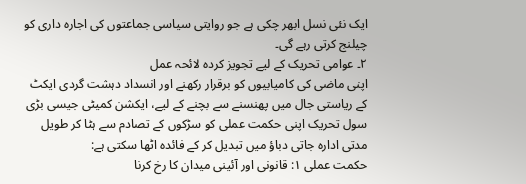ایک نئی نسل ابھر چکی ہے جو روایتی سیاسی جماعتوں کی اجارہ داری کو چیلنج کرتی رہے گی۔
۲۔ عوامی تحریک کے لیے تجویز کردہ لائحہ عمل
اپنی ماضی کی کامیابیوں کو برقرار رکھنے اور انسداد دہشت گردی ایکٹ کے ریاستی جال میں پھنسنے سے بچنے کے لیے، ایکشن کمیٹی جیسی بڑی سول تحریک اپنی حکمت عملی کو سڑکوں کے تصادم سے ہٹا کر طویل مدتی ادارہ جاتی دباؤ میں تبدیل کر کے فائدہ اٹھا سکتی ہے:
حکمت عملی ۱: قانونی اور آئینی میدان کا رخ کرنا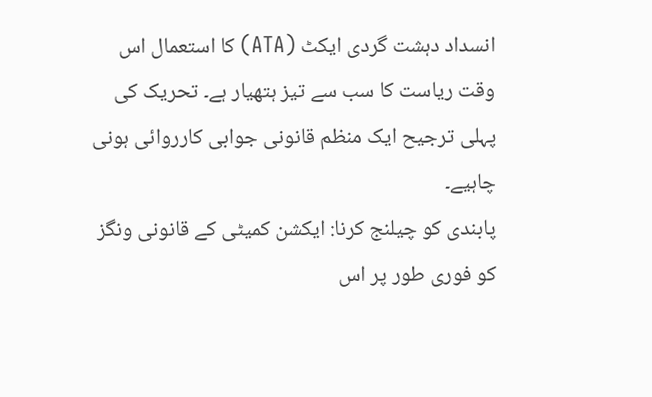انسداد دہشت گردی ایکٹ (ATA) کا استعمال اس وقت ریاست کا سب سے تیز ہتھیار ہے۔ تحریک کی پہلی ترجیح ایک منظم قانونی جوابی کارروائی ہونی چاہیے۔
پابندی کو چیلنج کرنا: ایکشن کمیٹی کے قانونی ونگز کو فوری طور پر اس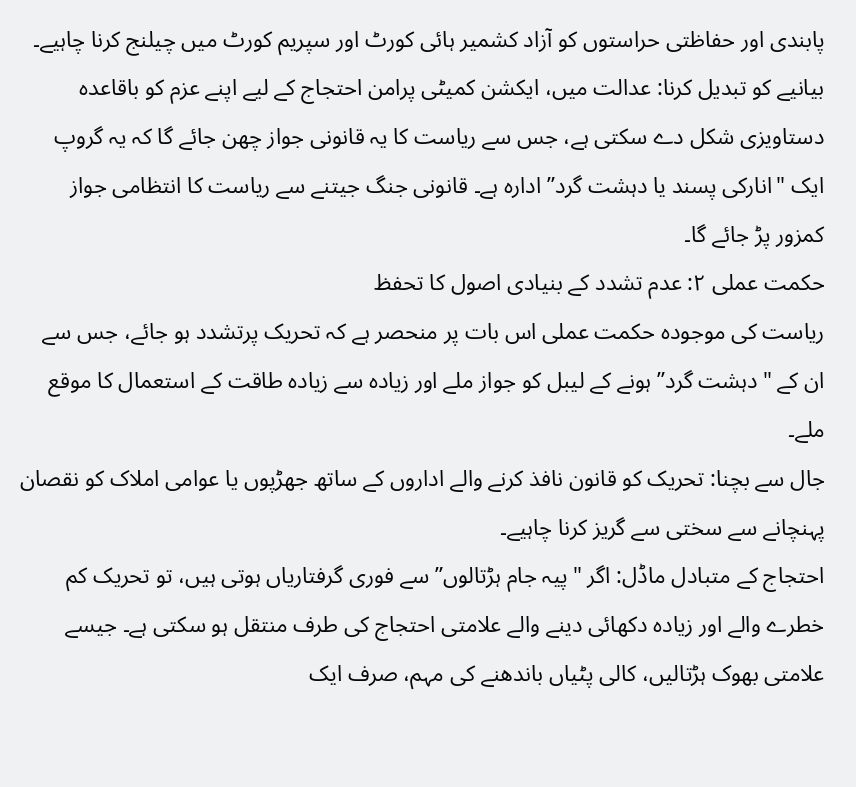پابندی اور حفاظتی حراستوں کو آزاد کشمیر ہائی کورٹ اور سپریم کورٹ میں چیلنج کرنا چاہیے۔
بیانیے کو تبدیل کرنا: عدالت میں، ایکشن کمیٹی پرامن احتجاج کے لیے اپنے عزم کو باقاعدہ دستاویزی شکل دے سکتی ہے، جس سے ریاست کا یہ قانونی جواز چھن جائے گا کہ یہ گروپ ایک "انارکی پسند یا دہشت گرد” ادارہ ہے۔ قانونی جنگ جیتنے سے ریاست کا انتظامی جواز کمزور پڑ جائے گا۔
حکمت عملی ۲: عدم تشدد کے بنیادی اصول کا تحفظ
ریاست کی موجودہ حکمت عملی اس بات پر منحصر ہے کہ تحریک پرتشدد ہو جائے، جس سے ان کے "دہشت گرد” ہونے کے لیبل کو جواز ملے اور زیادہ سے زیادہ طاقت کے استعمال کا موقع ملے۔
جال سے بچنا: تحریک کو قانون نافذ کرنے والے اداروں کے ساتھ جھڑپوں یا عوامی املاک کو نقصان پہنچانے سے سختی سے گریز کرنا چاہیے۔
احتجاج کے متبادل ماڈل: اگر "پیہ جام ہڑتالوں” سے فوری گرفتاریاں ہوتی ہیں، تو تحریک کم خطرے والے اور زیادہ دکھائی دینے والے علامتی احتجاج کی طرف منتقل ہو سکتی ہے۔ جیسے علامتی بھوک ہڑتالیں، کالی پٹیاں باندھنے کی مہم، صرف ایک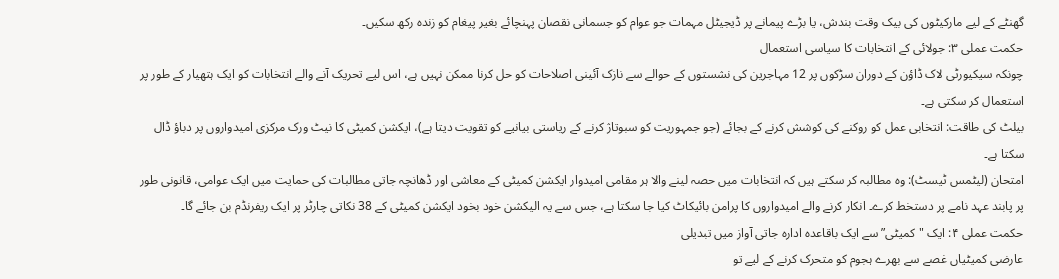گھنٹے کے لیے مارکیٹوں کی بیک وقت بندش، یا بڑے پیمانے پر ڈیجیٹل مہمات جو عوام کو جسمانی نقصان پہنچائے بغیر پیغام کو زندہ رکھ سکیں۔
حکمت عملی ۳: جولائی کے انتخابات کا سیاسی استعمال
چونکہ سیکیورٹی لاک ڈاؤن کے دوران سڑکوں پر 12 مہاجرین کی نشستوں کے حوالے سے نازک آئینی اصلاحات کو حل کرنا ممکن نہیں ہے، اس لیے تحریک آنے والے انتخابات کو ایک ہتھیار کے طور پر استعمال کر سکتی ہے۔
بیلٹ کی طاقت: انتخابی عمل کو روکنے کی کوشش کرنے کے بجائے (جو جمہوریت کو سبوتاژ کرنے کے ریاستی بیانیے کو تقویت دیتا ہے)، ایکشن کمیٹی کا نیٹ ورک مرکزی امیدواروں پر دباؤ ڈال سکتا ہے۔
امتحان (لیٹمس ٹیسٹ): وہ مطالبہ کر سکتے ہیں کہ انتخابات میں حصہ لینے والا ہر مقامی امیدوار ایکشن کمیٹی کے معاشی اور ڈھانچہ جاتی مطالبات کی حمایت میں ایک عوامی، قانونی طور پر پابند عہد نامے پر دستخط کرے۔ انکار کرنے والے امیدواروں کا پرامن بائیکاٹ کیا جا سکتا ہے، جس سے یہ الیکشن خود بخود ایکشن کمیٹی کے 38 نکاتی چارٹر پر ایک ریفرنڈم بن جائے گا۔
حکمت عملی ۴: ایک "کمیٹی” سے ایک باقاعدہ ادارہ جاتی آواز میں تبدیلی
عارضی کمیٹیاں غصے سے بھرے ہجوم کو متحرک کرنے کے لیے تو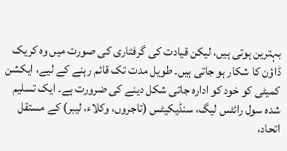بہترین ہوتی ہیں، لیکن قیادت کی گرفتاری کی صورت میں وہ کریک ڈاؤن کا شکار ہو جاتی ہیں۔ طویل مدت تک قائم رہنے کے لیے، ایکشن کمیٹی کو خود کو ادارہ جاتی شکل دینے کی ضرورت ہے۔ ایک تسلیم شدہ سول رائٹس لیگ، سنڈیکیٹس (تاجروں، وکلاء، لیبر) کے مستقل اتحاد،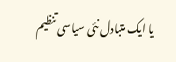یا ایک متبادل نئی سیاسی تنظیم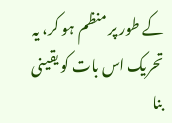کے طور پر منظم ہو کر، یہ تحریک اس بات کو یقینی بنا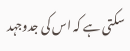سکتی ہے کہ اس کی جدوجہد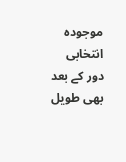موجودہ انتخابی دور کے بعد بھی طویل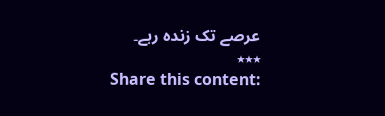عرصے تک زندہ رہے۔
٭٭٭
Share this content: